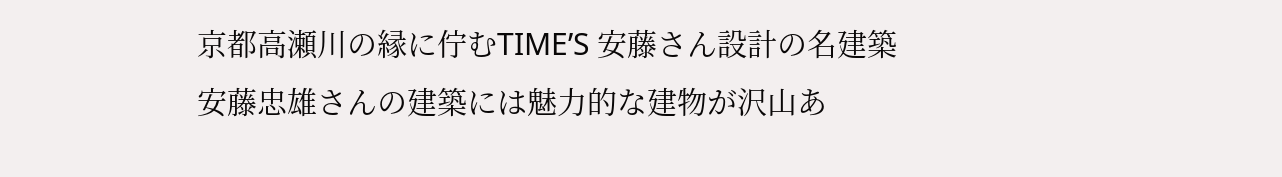京都高瀬川の縁に佇むTIME’S 安藤さん設計の名建築
安藤忠雄さんの建築には魅力的な建物が沢山あ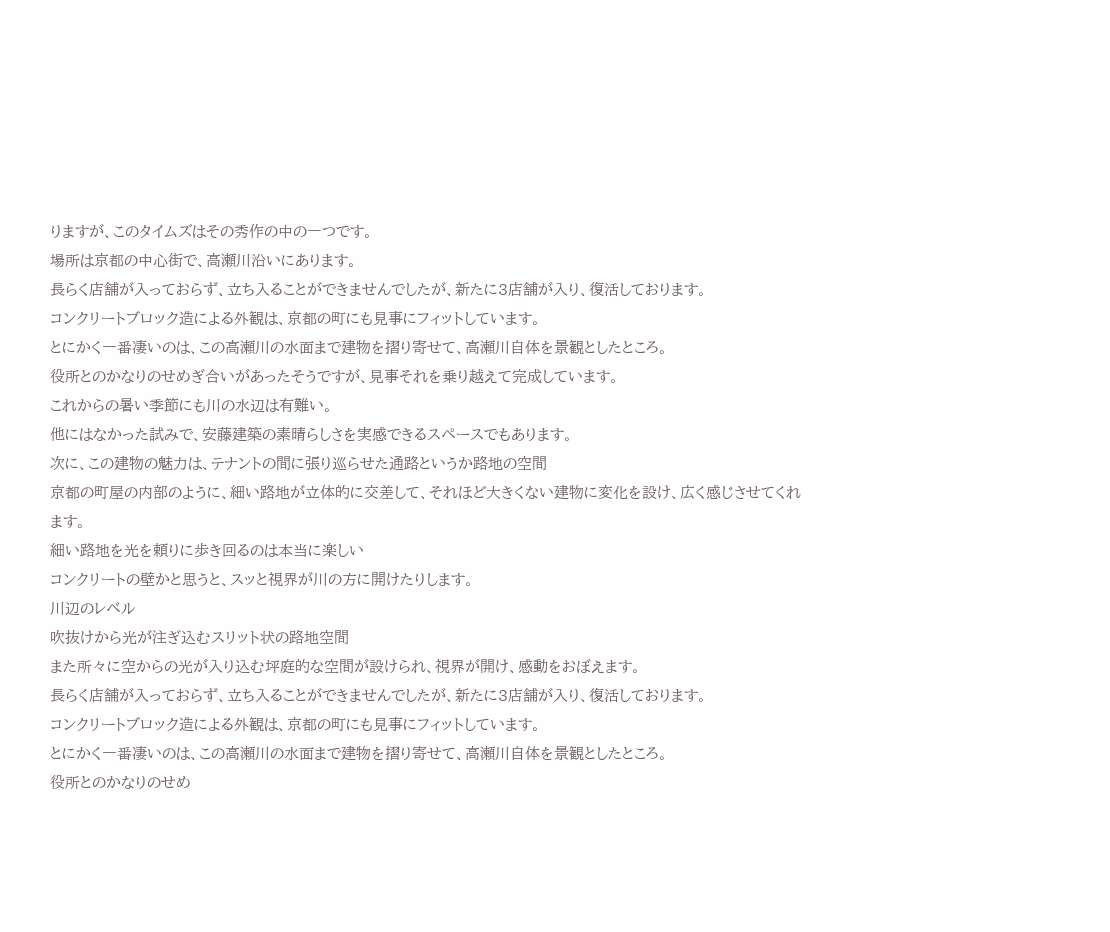りますが、このタイムズはその秀作の中の一つです。
場所は京都の中心街で、高瀬川沿いにあります。
長らく店舗が入っておらず、立ち入ることができませんでしたが、新たに3店舗が入り、復活しております。
コンクリートブロック造による外観は、京都の町にも見事にフィットしています。
とにかく一番凄いのは、この高瀬川の水面まで建物を摺り寄せて、高瀬川自体を景観としたところ。
役所とのかなりのせめぎ合いがあったそうですが、見事それを乗り越えて完成しています。
これからの暑い季節にも川の水辺は有難い。
他にはなかった試みで、安藤建築の素晴らしさを実感できるスペースでもあります。
次に、この建物の魅力は、テナントの間に張り巡らせた通路というか路地の空間
京都の町屋の内部のように、細い路地が立体的に交差して、それほど大きくない建物に変化を設け、広く感じさせてくれます。
細い路地を光を頼りに歩き回るのは本当に楽しい
コンクリートの壁かと思うと、スッと視界が川の方に開けたりします。
川辺のレベル
吹抜けから光が注ぎ込むスリット状の路地空間
また所々に空からの光が入り込む坪庭的な空間が設けられ、視界が開け、感動をおぼえます。
長らく店舗が入っておらず、立ち入ることができませんでしたが、新たに3店舗が入り、復活しております。
コンクリートブロック造による外観は、京都の町にも見事にフィットしています。
とにかく一番凄いのは、この高瀬川の水面まで建物を摺り寄せて、高瀬川自体を景観としたところ。
役所とのかなりのせめ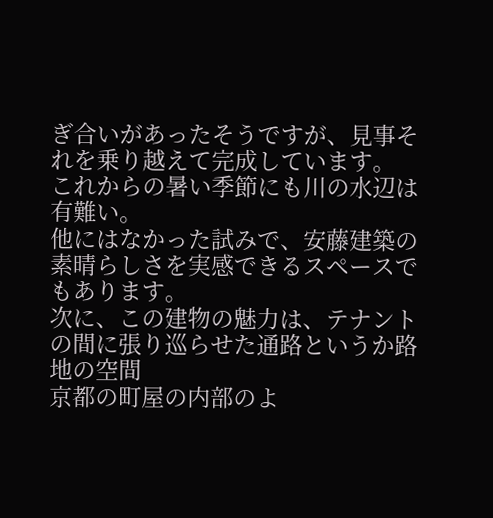ぎ合いがあったそうですが、見事それを乗り越えて完成しています。
これからの暑い季節にも川の水辺は有難い。
他にはなかった試みで、安藤建築の素晴らしさを実感できるスペースでもあります。
次に、この建物の魅力は、テナントの間に張り巡らせた通路というか路地の空間
京都の町屋の内部のよ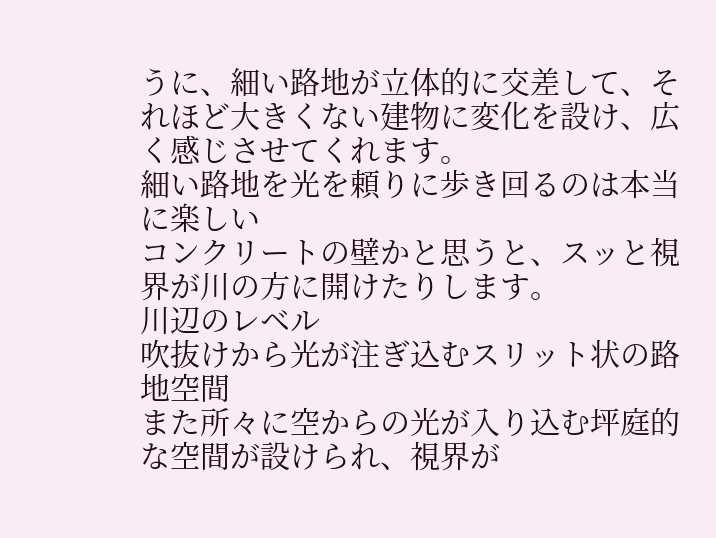うに、細い路地が立体的に交差して、それほど大きくない建物に変化を設け、広く感じさせてくれます。
細い路地を光を頼りに歩き回るのは本当に楽しい
コンクリートの壁かと思うと、スッと視界が川の方に開けたりします。
川辺のレベル
吹抜けから光が注ぎ込むスリット状の路地空間
また所々に空からの光が入り込む坪庭的な空間が設けられ、視界が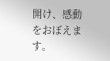開け、感動をおぼえます。